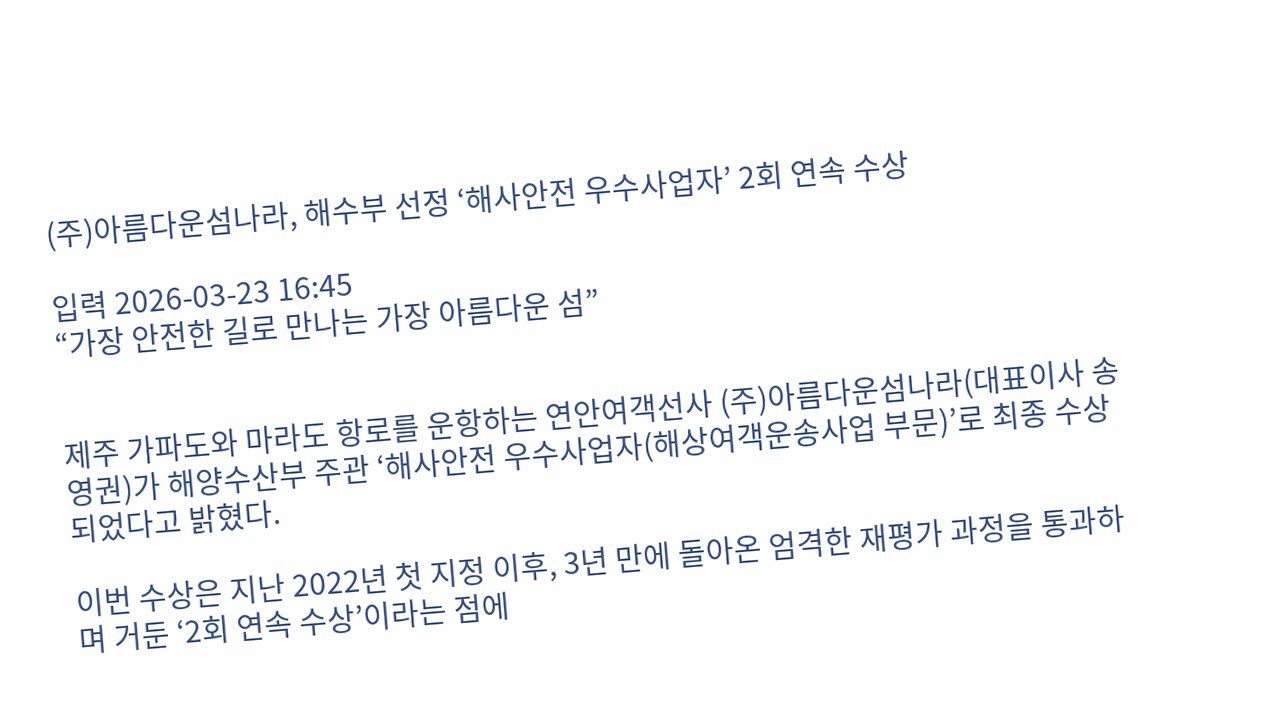(주)아름다운섬나라, 해수부 선정 ‘해사안전 우수사업자’ 2회 연속 수상

입력 2026-03-23 16:45
“가장 안전한 길로 만나는 가장 아름다운 섬”


제주 가파도와 마라도 항로를 운항하는 연안여객선사 (주)아름다운섬나라(대표이사 송영권)가 해양수산부 주관 ‘해사안전 우수사업자(해상여객운송사업 부문)’로 최종 수상 되었다고 밝혔다.

이번 수상은 지난 2022년 첫 지정 이후, 3년 만에 돌아온 엄격한 재평가 과정을 통과하며 거둔 ‘2회 연속 수상’이라는 점에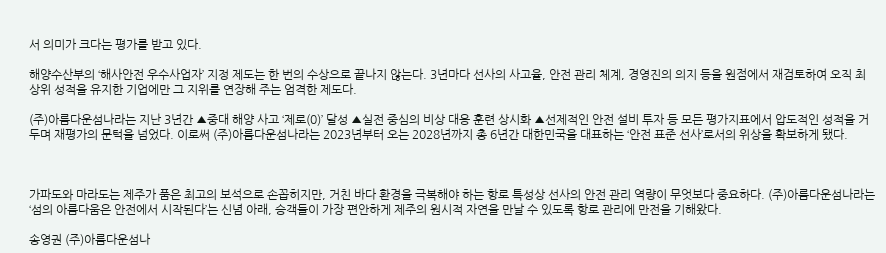서 의미가 크다는 평가를 받고 있다.

해양수산부의 ‘해사안전 우수사업자’ 지정 제도는 한 번의 수상으로 끝나지 않는다. 3년마다 선사의 사고율, 안전 관리 체계, 경영진의 의지 등을 원점에서 재검토하여 오직 최상위 성적을 유지한 기업에만 그 지위를 연장해 주는 엄격한 제도다.

(주)아름다운섬나라는 지난 3년간 ▲중대 해양 사고 ‘제로(0)’ 달성 ▲실전 중심의 비상 대응 훈련 상시화 ▲선제적인 안전 설비 투자 등 모든 평가지표에서 압도적인 성적을 거두며 재평가의 문턱을 넘었다. 이로써 (주)아름다운섬나라는 2023년부터 오는 2028년까지 총 6년간 대한민국을 대표하는 ‘안전 표준 선사’로서의 위상을 확보하게 됐다.



가파도와 마라도는 제주가 품은 최고의 보석으로 손꼽히지만, 거친 바다 환경을 극복해야 하는 항로 특성상 선사의 안전 관리 역량이 무엇보다 중요하다. (주)아름다운섬나라는 ‘섬의 아름다움은 안전에서 시작된다’는 신념 아래, 승객들이 가장 편안하게 제주의 원시적 자연을 만날 수 있도록 항로 관리에 만전을 기해왔다.

송영권 (주)아름다운섬나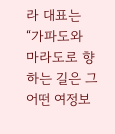라 대표는 “가파도와 마라도로 향하는 길은 그 어떤 여정보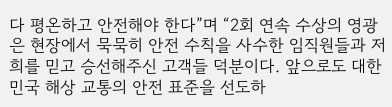다 평온하고 안전해야 한다”며 “2회 연속 수상의 영광은 현장에서 묵묵히 안전 수칙을 사수한 임직원들과 저희를 믿고 승선해주신 고객들 덕분이다. 앞으로도 대한민국 해상 교통의 안전 표준을 선도하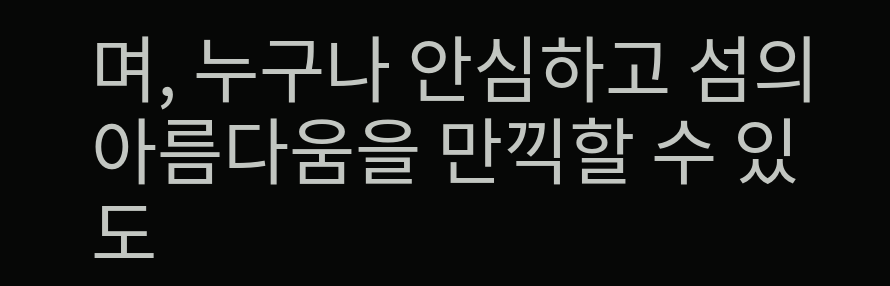며, 누구나 안심하고 섬의 아름다움을 만끽할 수 있도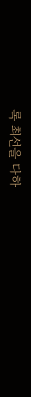록 최선을 다하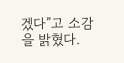겠다”고 소감을 밝혔다.